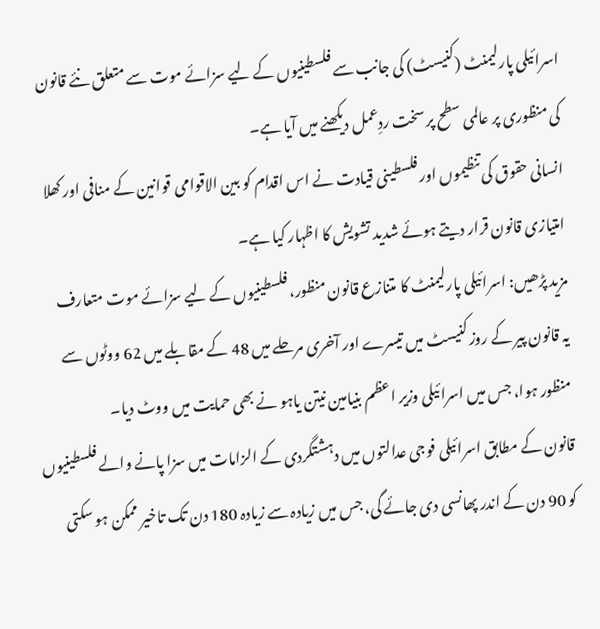اسرائیلی پارلیمنٹ (کنیسٹ) کی جانب سے فلسطینیوں کے لیے سزائے موت سے متعلق نئے قانون کی منظوری پر عالمی سطح پر سخت ردِعمل دیکھنے میں آیا ہے۔
انسانی حقوق کی تنظیموں اور فلسطینی قیادت نے اس اقدام کو بین الاقوامی قوانین کے منافی اور کھلا امتیازی قانون قرار دیتے ہوئے شدید تشویش کا اظہار کیا ہے۔
مزید پڑھیں: اسرائیلی پارلیمنٹ کا متنازع قانون منظور، فلسطینیوں کے لیے سزائے موت متعارف
یہ قانون پیر کے روز کنیسٹ میں تیسرے اور آخری مرحلے میں 48 کے مقابلے میں 62 ووٹوں سے منظور ہوا، جس میں اسرائیلی وزیر اعظم بنیامین نیتن یاہو نے بھی حمایت میں ووٹ دیا۔
قانون کے مطابق اسرائیلی فوجی عدالتوں میں دہشتگردی کے الزامات میں سزا پانے والے فلسطینیوں کو 90 دن کے اندر پھانسی دی جائے گی، جس میں زیادہ سے زیادہ 180 دن تک تاخیر ممکن ہو سکتی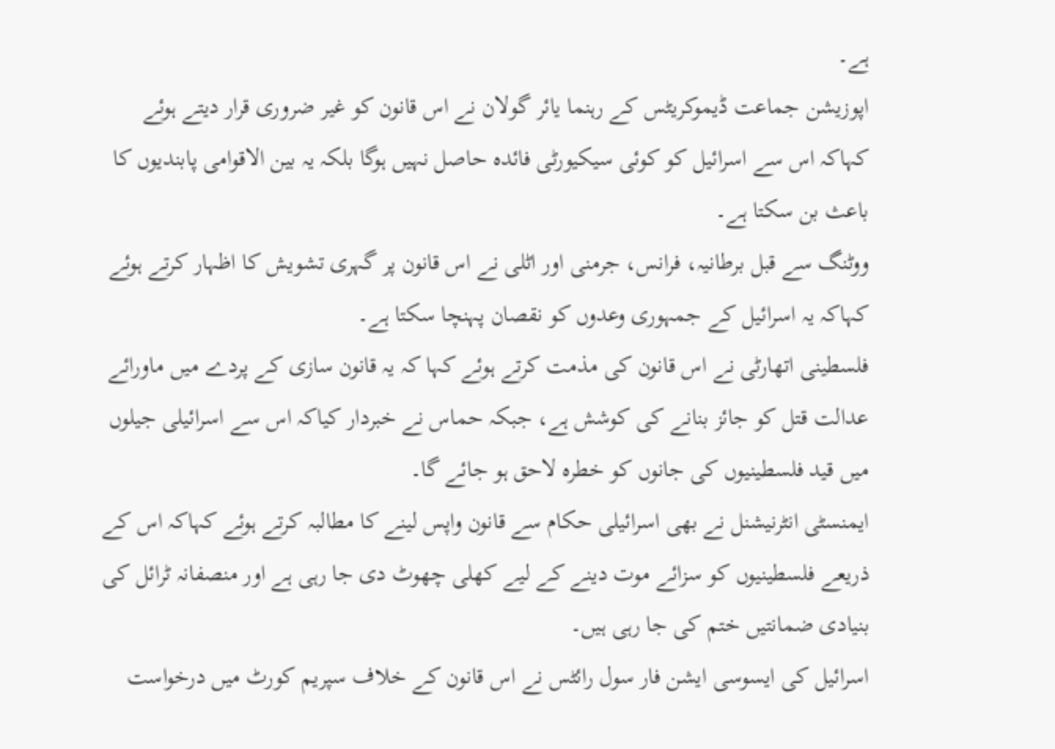ہے۔
اپوزیشن جماعت ڈیموکریٹس کے رہنما یائر گولان نے اس قانون کو غیر ضروری قرار دیتے ہوئے کہاکہ اس سے اسرائیل کو کوئی سیکیورٹی فائدہ حاصل نہیں ہوگا بلکہ یہ بین الاقوامی پابندیوں کا باعث بن سکتا ہے۔
ووٹنگ سے قبل برطانیہ، فرانس، جرمنی اور اٹلی نے اس قانون پر گہری تشویش کا اظہار کرتے ہوئے کہاکہ یہ اسرائیل کے جمہوری وعدوں کو نقصان پہنچا سکتا ہے۔
فلسطینی اتھارٹی نے اس قانون کی مذمت کرتے ہوئے کہا کہ یہ قانون سازی کے پردے میں ماورائے عدالت قتل کو جائز بنانے کی کوشش ہے، جبکہ حماس نے خبردار کیاکہ اس سے اسرائیلی جیلوں میں قید فلسطینیوں کی جانوں کو خطرہ لاحق ہو جائے گا۔
ایمنسٹی انٹرنیشنل نے بھی اسرائیلی حکام سے قانون واپس لینے کا مطالبہ کرتے ہوئے کہاکہ اس کے ذریعے فلسطینیوں کو سزائے موت دینے کے لیے کھلی چھوٹ دی جا رہی ہے اور منصفانہ ٹرائل کی بنیادی ضمانتیں ختم کی جا رہی ہیں۔
اسرائیل کی ایسوسی ایشن فار سول رائٹس نے اس قانون کے خلاف سپریم کورٹ میں درخواست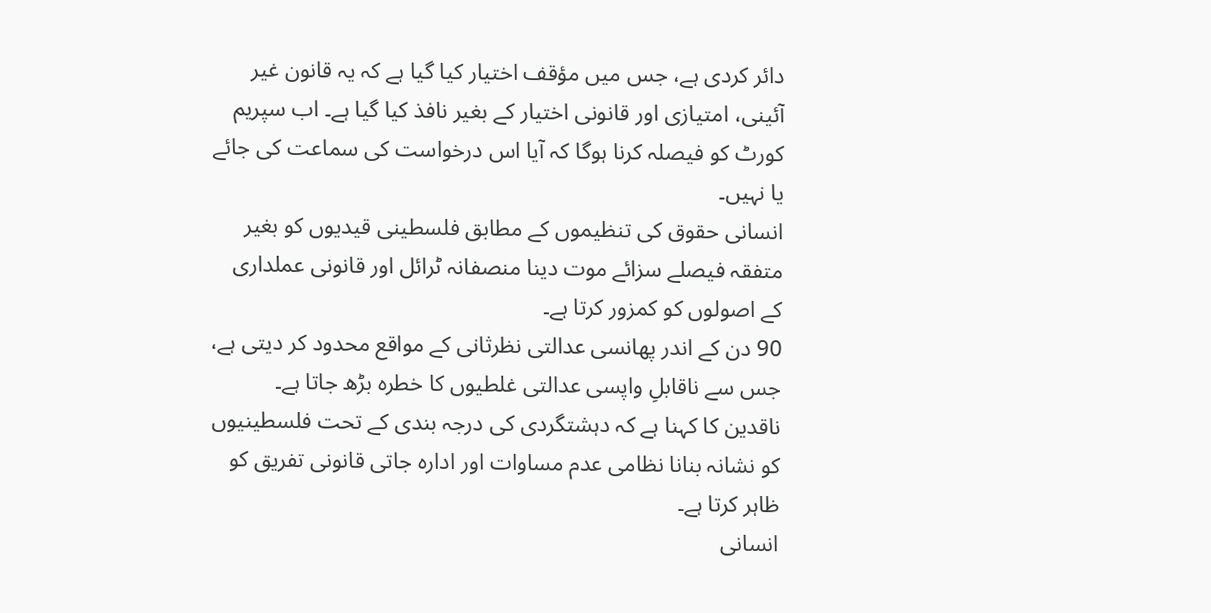دائر کردی ہے، جس میں مؤقف اختیار کیا گیا ہے کہ یہ قانون غیر آئینی، امتیازی اور قانونی اختیار کے بغیر نافذ کیا گیا ہے۔ اب سپریم کورٹ کو فیصلہ کرنا ہوگا کہ آیا اس درخواست کی سماعت کی جائے یا نہیں۔
انسانی حقوق کی تنظیموں کے مطابق فلسطینی قیدیوں کو بغیر متفقہ فیصلے سزائے موت دینا منصفانہ ٹرائل اور قانونی عملداری کے اصولوں کو کمزور کرتا ہے۔
90 دن کے اندر پھانسی عدالتی نظرثانی کے مواقع محدود کر دیتی ہے، جس سے ناقابلِ واپسی عدالتی غلطیوں کا خطرہ بڑھ جاتا ہے۔
ناقدین کا کہنا ہے کہ دہشتگردی کی درجہ بندی کے تحت فلسطینیوں کو نشانہ بنانا نظامی عدم مساوات اور ادارہ جاتی قانونی تفریق کو ظاہر کرتا ہے۔
انسانی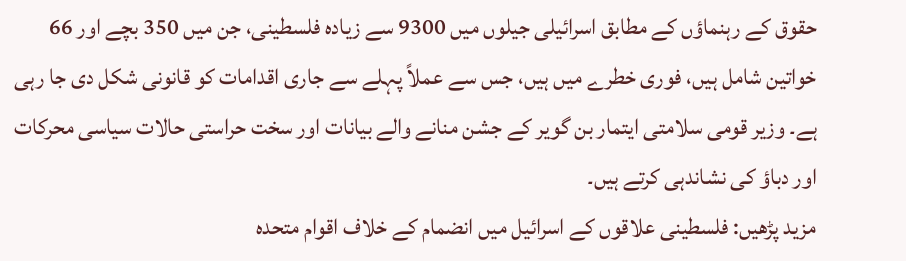حقوق کے رہنماؤں کے مطابق اسرائیلی جیلوں میں 9300 سے زیادہ فلسطینی، جن میں 350 بچے اور 66 خواتین شامل ہیں، فوری خطرے میں ہیں، جس سے عملاً پہلے سے جاری اقدامات کو قانونی شکل دی جا رہی ہے۔ وزیر قومی سلامتی ایتمار بن گویر کے جشن منانے والے بیانات اور سخت حراستی حالات سیاسی محرکات اور دباؤ کی نشاندہی کرتے ہیں۔
مزید پڑھیں: فلسطینی علاقوں کے اسرائیل میں انضمام کے خلاف اقوام متحدہ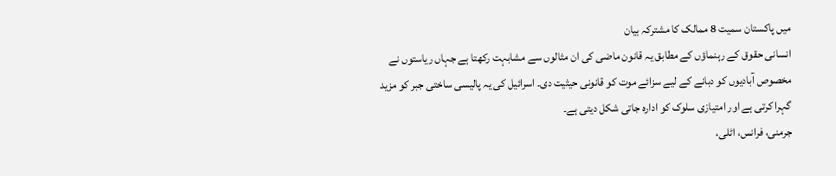میں پاکستان سمیت 8 ممالک کا مشترکہ بیان
انسانی حقوق کے رہنماؤں کے مطابق یہ قانون ماضی کی ان مثالوں سے مشابہت رکھتا ہے جہاں ریاستوں نے مخصوص آبادیوں کو دبانے کے لیے سزائے موت کو قانونی حیثیت دی۔ اسرائیل کی یہ پالیسی ساختی جبر کو مزید گہرا کرتی ہے اور امتیازی سلوک کو ادارہ جاتی شکل دیتی ہے۔
جرمنی، فرانس، اٹلی،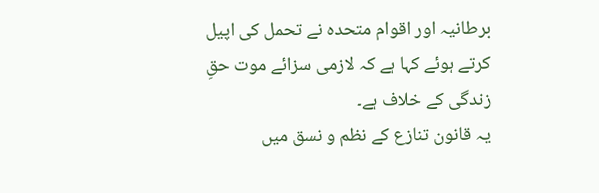برطانیہ اور اقوام متحدہ نے تحمل کی اپیل کرتے ہوئے کہا ہے کہ لازمی سزائے موت حقِ زندگی کے خلاف ہے۔
یہ قانون تنازع کے نظم و نسق میں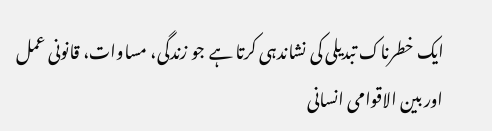ایک خطرناک تبدیلی کی نشاندہی کرتا ہے جو زندگی، مساوات، قانونی عمل اور بین الاقوامی انسانی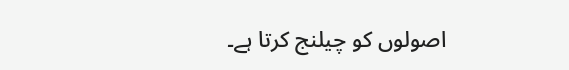اصولوں کو چیلنج کرتا ہے۔